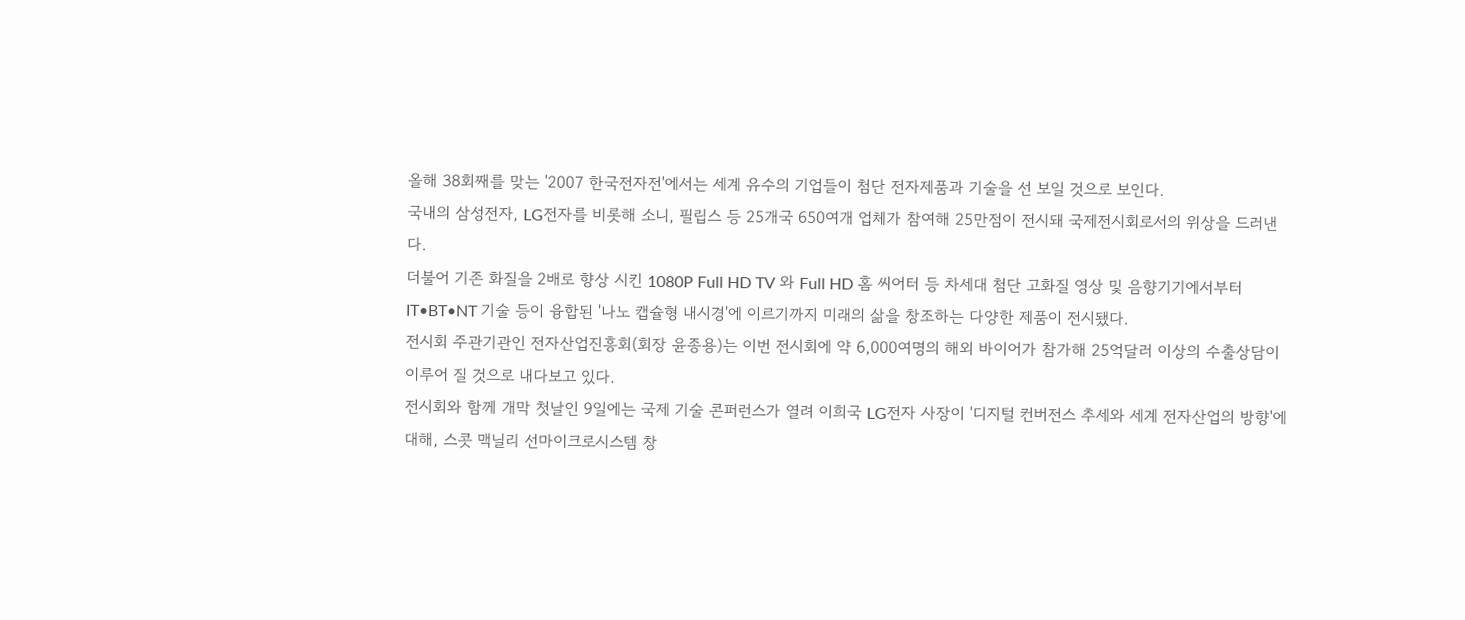올해 38회째를 맞는 '2007 한국전자전'에서는 세계 유수의 기업들이 첨단 전자제품과 기술을 선 보일 것으로 보인다.
국내의 삼성전자, LG전자를 비롯해 소니, 필립스 등 25개국 650여개 업체가 참여해 25만점이 전시돼 국제전시회로서의 위상을 드러낸다.
더불어 기존 화질을 2배로 향상 시킨 1080P Full HD TV 와 Full HD 홈 씨어터 등 차세대 첨단 고화질 영상 및 음향기기에서부터 IT•BT•NT 기술 등이 융합된 '나노 캡슐형 내시경'에 이르기까지 미래의 삶을 창조하는 다양한 제품이 전시됐다.
전시회 주관기관인 전자산업진흥회(회장 윤종용)는 이번 전시회에 약 6,000여명의 해외 바이어가 참가해 25억달러 이상의 수출상담이 이루어 질 것으로 내다보고 있다.
전시회와 함께 개막 첫날인 9일에는 국제 기술 콘퍼런스가 열려 이희국 LG전자 사장이 '디지털 컨버전스 추세와 세계 전자산업의 방향'에 대해, 스콧 맥닐리 선마이크로시스템 창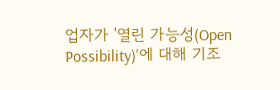업자가 '열린 가능성(Open Possibility)'에 대해 기조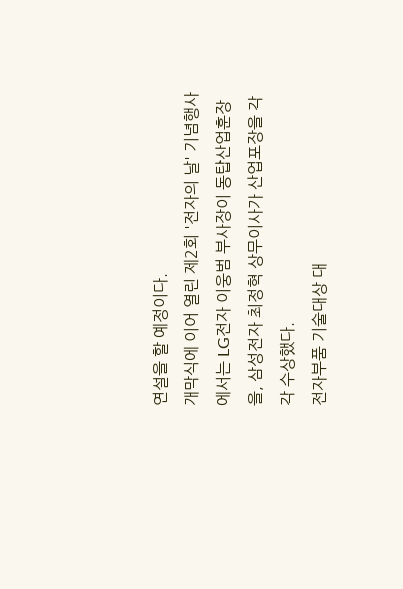연설을 할 예정이다.
개막식에 이어 열린 제2회 '전자의 날' 기념행사에서는 LG전자 이웅범 부사장이 동탑산업훈장을, 삼성전자 최정혁 상무이사가 산업포장을 각각 수상했다.
전자부품 기술대상 대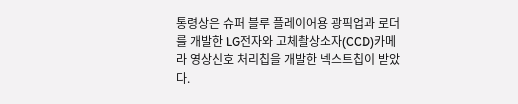통령상은 슈퍼 블루 플레이어용 광픽업과 로더를 개발한 LG전자와 고체촬상소자(CCD)카메라 영상신호 처리칩을 개발한 넥스트칩이 받았다.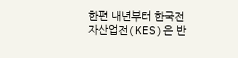한편 내년부터 한국전자산업전(KES)은 반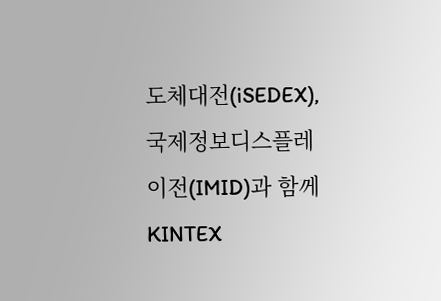도체대전(iSEDEX), 국제정보디스플레이전(IMID)과 함께 KINTEX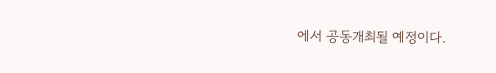에서 공동개최될 예정이다.